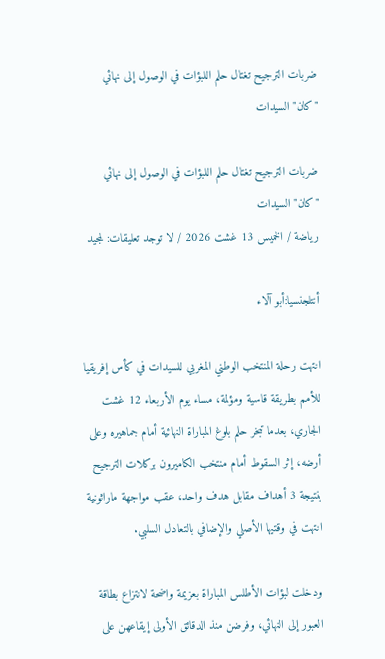ضربات الترجيح تغتال حلم اللبؤات في الوصول إلى نهائي "كان" السيدات

ضربات الترجيح تغتال حلم اللبؤات في الوصول إلى نهائي "كان" السيدات
رياضة / الخميس 13 غشت 2026 / لا توجد تعليقات: لمجيد

أنتلجنسيا:أبو آلاء

انتهت رحلة المنتخب الوطني المغربي للسيدات في كأس إفريقيا للأمم بطريقة قاسية ومؤلمة، مساء يوم الأربعاء 12 غشت الجاري، بعدما تبخر حلم بلوغ المباراة النهائية أمام جماهيره وعلى أرضه، إثر السقوط أمام منتخب الكاميرون بركلات الترجيح بنتيجة 3 أهداف مقابل هدف واحد، عقب مواجهة ماراثونية انتهت في وقتيها الأصلي والإضافي بالتعادل السلبي.

ودخلت لبؤات الأطلس المباراة بعزيمة واضحة لانتزاع بطاقة العبور إلى النهائي، وفرضن منذ الدقائق الأولى إيقاعهن على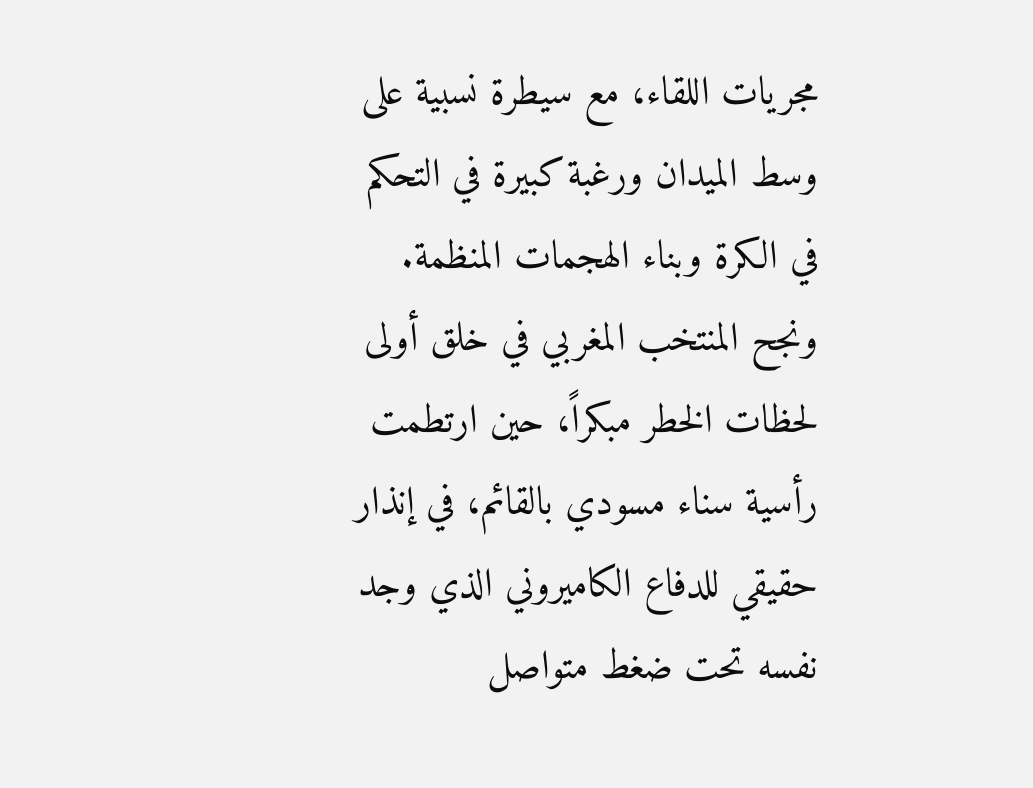مجريات اللقاء، مع سيطرة نسبية على وسط الميدان ورغبة كبيرة في التحكم في الكرة وبناء الهجمات المنظمة. ونجح المنتخب المغربي في خلق أولى لحظات الخطر مبكراً، حين ارتطمت رأسية سناء مسودي بالقائم، في إنذار حقيقي للدفاع الكاميروني الذي وجد نفسه تحت ضغط متواصل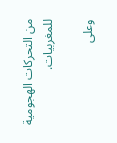من التحركات الهجومية للمغربيات.

وعلى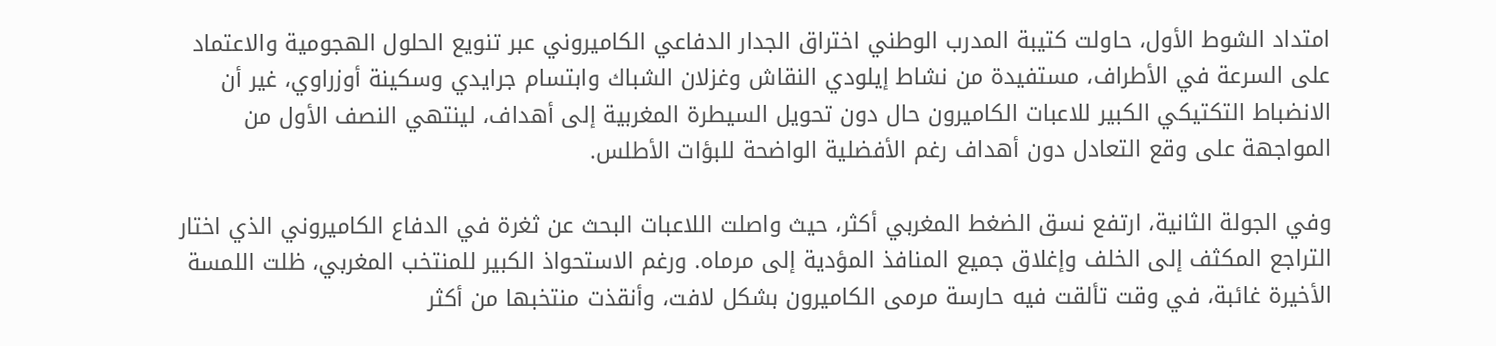امتداد الشوط الأول، حاولت كتيبة المدرب الوطني اختراق الجدار الدفاعي الكاميروني عبر تنويع الحلول الهجومية والاعتماد على السرعة في الأطراف، مستفيدة من نشاط إيلودي النقاش وغزلان الشباك وابتسام جرايدي وسكينة أوزراوي، غير أن الانضباط التكتيكي الكبير للاعبات الكاميرون حال دون تحويل السيطرة المغربية إلى أهداف، لينتهي النصف الأول من المواجهة على وقع التعادل دون أهداف رغم الأفضلية الواضحة للبؤات الأطلس.

وفي الجولة الثانية، ارتفع نسق الضغط المغربي أكثر، حيث واصلت اللاعبات البحث عن ثغرة في الدفاع الكاميروني الذي اختار التراجع المكثف إلى الخلف وإغلاق جميع المنافذ المؤدية إلى مرماه. ورغم الاستحواذ الكبير للمنتخب المغربي، ظلت اللمسة الأخيرة غائبة، في وقت تألقت فيه حارسة مرمى الكاميرون بشكل لافت، وأنقذت منتخبها من أكثر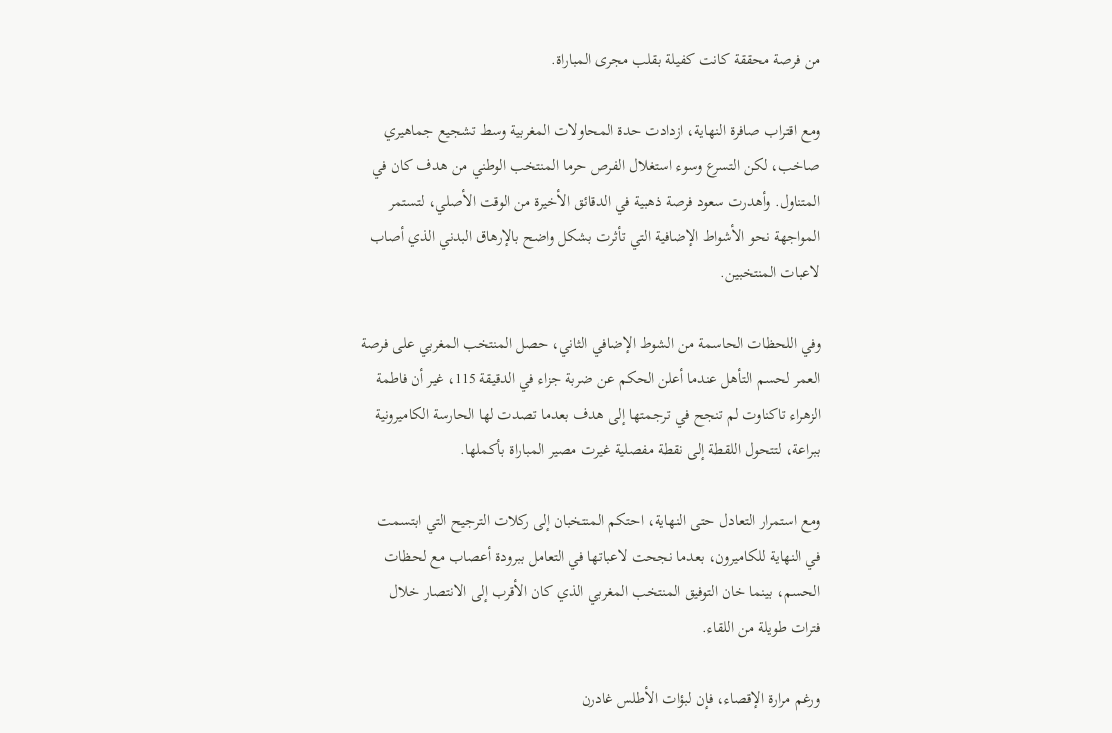من فرصة محققة كانت كفيلة بقلب مجرى المباراة.

ومع اقتراب صافرة النهاية، ازدادت حدة المحاولات المغربية وسط تشجيع جماهيري صاخب، لكن التسرع وسوء استغلال الفرص حرما المنتخب الوطني من هدف كان في المتناول. وأهدرت سعود فرصة ذهبية في الدقائق الأخيرة من الوقت الأصلي، لتستمر المواجهة نحو الأشواط الإضافية التي تأثرت بشكل واضح بالإرهاق البدني الذي أصاب لاعبات المنتخبين.

وفي اللحظات الحاسمة من الشوط الإضافي الثاني، حصل المنتخب المغربي على فرصة العمر لحسم التأهل عندما أعلن الحكم عن ضربة جزاء في الدقيقة 115، غير أن فاطمة الزهراء تاكناوت لم تنجح في ترجمتها إلى هدف بعدما تصدت لها الحارسة الكاميرونية ببراعة، لتتحول اللقطة إلى نقطة مفصلية غيرت مصير المباراة بأكملها.

ومع استمرار التعادل حتى النهاية، احتكم المنتخبان إلى ركلات الترجيح التي ابتسمت في النهاية للكاميرون، بعدما نجحت لاعباتها في التعامل ببرودة أعصاب مع لحظات الحسم، بينما خان التوفيق المنتخب المغربي الذي كان الأقرب إلى الانتصار خلال فترات طويلة من اللقاء.

ورغم مرارة الإقصاء، فإن لبؤات الأطلس غادرن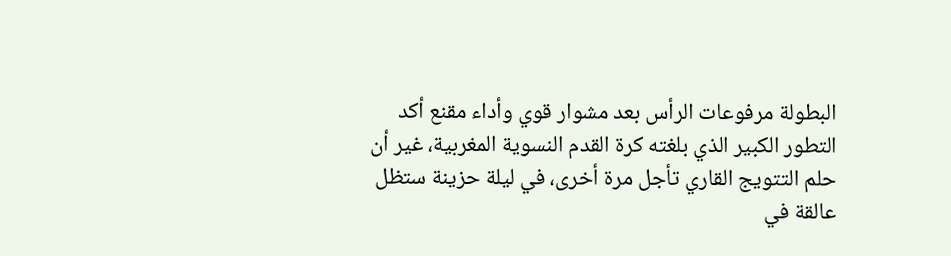البطولة مرفوعات الرأس بعد مشوار قوي وأداء مقنع أكد التطور الكبير الذي بلغته كرة القدم النسوية المغربية، غير أن حلم التتويج القاري تأجل مرة أخرى، في ليلة حزينة ستظل عالقة في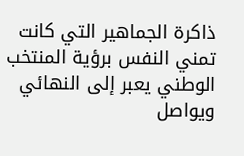ذاكرة الجماهير التي كانت تمني النفس برؤية المنتخب الوطني يعبر إلى النهائي ويواصل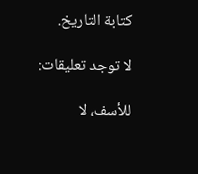كتابة التاريخ.

لا توجد تعليقات:

للأسف، لا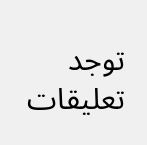توجد تعليقات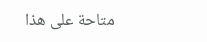متاحة على هذا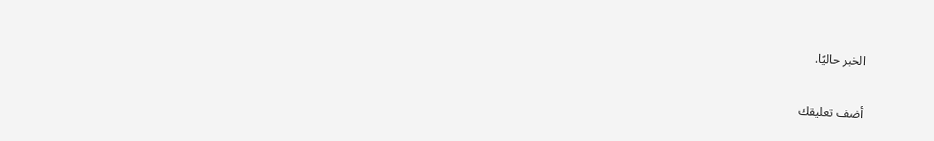الخبر حاليًا.

أضف تعليقك